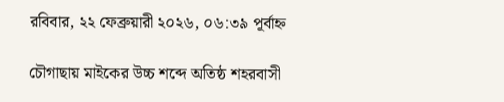রবিবার, ২২ ফেব্রুয়ারী ২০২৬, ০৬:৩৯ পূর্বাহ্ন

চৌগাছায় মাইকের উচ্চ শব্দে অতিষ্ঠ শহরবাসী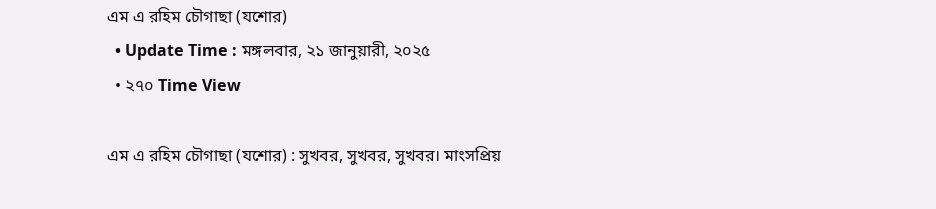এম এ রহিম চৌগাছা (যশোর)
  • Update Time : মঙ্গলবার, ২১ জানুয়ারী, ২০২৫
  • ২৭০ Time View

এম এ রহিম চৌগাছা (যশোর) : সুখবর, সুখবর, সুখবর। মাংসপ্রিয়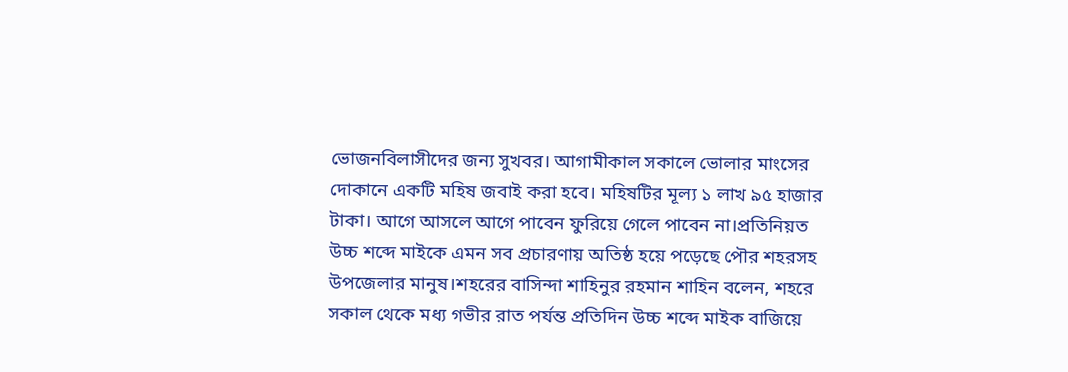ভোজনবিলাসীদের জন্য সুখবর। আগামীকাল সকালে ভোলার মাংসের দোকানে একটি মহিষ জবাই করা হবে। মহিষটির মূল্য ১ লাখ ৯৫ হাজার টাকা। আগে আসলে আগে পাবেন ফুরিয়ে গেলে পাবেন না।প্রতিনিয়ত উচ্চ শব্দে মাইকে এমন সব প্রচারণায় অতিষ্ঠ হয়ে পড়েছে পৌর শহরসহ উপজেলার মানুষ।শহরের বাসিন্দা শাহিনুর রহমান শাহিন বলেন, শহরে সকাল থেকে মধ্য গভীর রাত পর্যন্ত প্রতিদিন উচ্চ শব্দে মাইক বাজিয়ে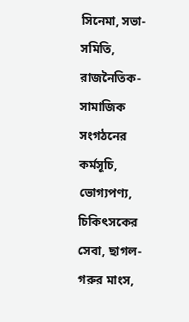সিনেমা, সভা-সমিতি, রাজনৈতিক- সামাজিক সংগঠনের কর্মসূচি, ভোগ্যপণ্য, চিকিৎসকের সেবা, ছাগল-গরুর মাংস,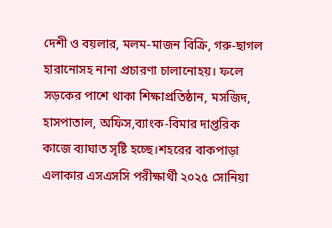দেশী ও বয়লার, মলম-মাজন বিক্রি, গরু-ছাগল হারানোসহ নানা প্রচারণা চালানোহয়। ফলে সড়কের পাশে থাকা শিক্ষাপ্রতিষ্ঠান, মসজিদ, হাসপাতাল, অফিস,ব্যাংক-বিমার দাপ্তরিক কাজে ব্যাঘাত সৃষ্টি হচ্ছে।শহরের বাকপাড়া এলাকার এসএসসি পরীক্ষার্থী ২০২৫ সোনিয়া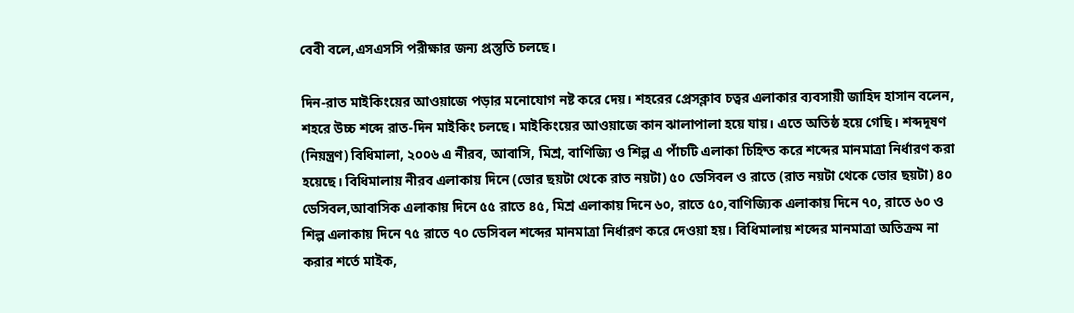বেবী বলে,এসএসসি পরীক্ষার জন্য প্রস্তুতি চলছে।

দিন-রাত মাইকিংয়ের আওয়াজে পড়ার মনোযোগ নষ্ট করে দেয়। শহরের প্রেসক্লাব চত্বর এলাকার ব্যবসায়ী জাহিদ হাসান বলেন, শহরে উচ্চ শব্দে রাত-দিন মাইকিং চলছে। মাইকিংয়ের আওয়াজে কান ঝালাপালা হয়ে যায়। এতে অতিষ্ঠ হয়ে গেছি। শব্দদূষণ (নিয়ন্ত্রণ) বিধিমালা, ২০০৬ এ নীরব, আবাসি, মিশ্র, বাণিজ্যি ও শিল্প এ পাঁচটি এলাকা চিহ্নিত করে শব্দের মানমাত্রা নির্ধারণ করা হয়েছে। বিধিমালায় নীরব এলাকায় দিনে (ভোর ছয়টা থেকে রাত নয়টা) ৫০ ডেসিবল ও রাতে (রাত নয়টা থেকে ভোর ছয়টা) ৪০ ডেসিবল,আবাসিক এলাকায় দিনে ৫৫ রাতে ৪৫, মিশ্র এলাকায় দিনে ৬০, রাতে ৫০,বাণিজ্যিক এলাকায় দিনে ৭০, রাতে ৬০ ও শিল্প এলাকায় দিনে ৭৫ রাতে ৭০ ডেসিবল শব্দের মানমাত্রা নির্ধারণ করে দেওয়া হয়। বিধিমালায় শব্দের মানমাত্রা অতিক্রম না করার শর্তে মাইক,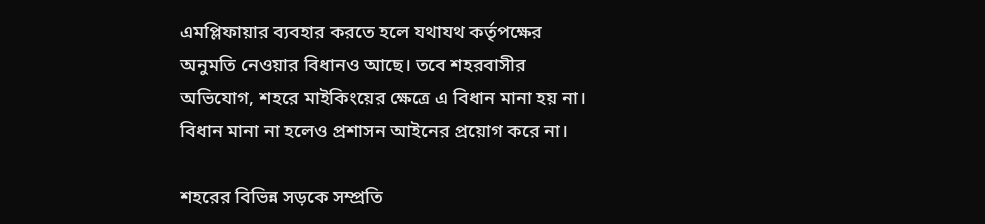এমপ্লিফায়ার ব্যবহার করতে হলে যথাযথ কর্তৃপক্ষের অনুমতি নেওয়ার বিধানও আছে। তবে শহরবাসীর অভিযোগ, শহরে মাইকিংয়ের ক্ষেত্রে এ বিধান মানা হয় না। বিধান মানা না হলেও প্রশাসন আইনের প্রয়োগ করে না।

শহরের বিভিন্ন সড়কে সম্প্রতি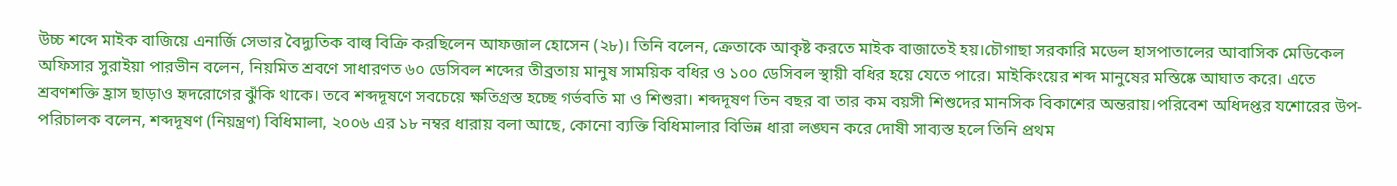উচ্চ শব্দে মাইক বাজিয়ে এনার্জি সেভার বৈদ্যুতিক বাল্ব বিক্রি করছিলেন আফজাল হোসেন (২৮)। তিনি বলেন, ক্রেতাকে আকৃষ্ট করতে মাইক বাজাতেই হয়।চৌগাছা সরকারি মডেল হাসপাতালের আবাসিক মেডিকেল অফিসার সুরাইয়া পারভীন বলেন, নিয়মিত শ্রবণে সাধারণত ৬০ ডেসিবল শব্দের তীব্রতায় মানুষ সাময়িক বধির ও ১০০ ডেসিবল স্থায়ী বধির হয়ে যেতে পারে। মাইকিংয়ের শব্দ মানুষের মস্তিষ্কে আঘাত করে। এতে শ্রবণশক্তি হ্রাস ছাড়াও হৃদরোগের ঝুঁকি থাকে। তবে শব্দদূষণে সবচেয়ে ক্ষতিগ্রস্ত হচ্ছে গর্ভবতি মা ও শিশুরা। শব্দদূষণ তিন বছর বা তার কম বয়সী শিশুদের মানসিক বিকাশের অন্তরায়।পরিবেশ অধিদপ্তর যশোরের উপ-পরিচালক বলেন, শব্দদূষণ (নিয়ন্ত্রণ) বিধিমালা, ২০০৬ এর ১৮ নম্বর ধারায় বলা আছে, কোনো ব্যক্তি বিধিমালার বিভিন্ন ধারা লঙ্ঘন করে দোষী সাব্যস্ত হলে তিনি প্রথম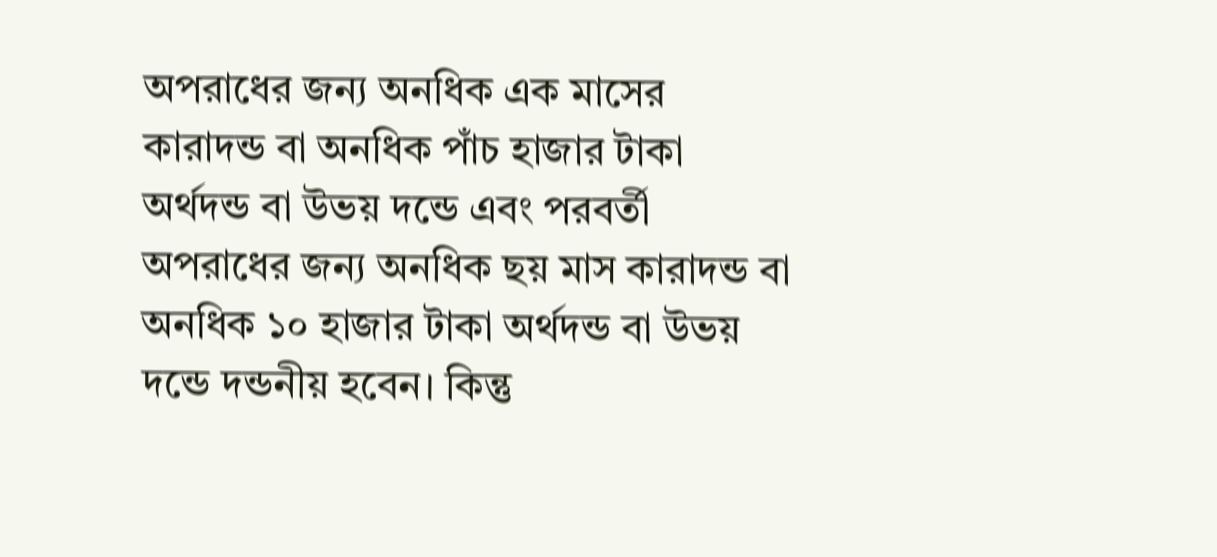অপরাধের জন্য অনধিক এক মাসের কারাদন্ড বা অনধিক পাঁচ হাজার টাকা অর্থদন্ড বা উভয় দন্ডে এবং পরবর্তী অপরাধের জন্য অনধিক ছয় মাস কারাদন্ড বা অনধিক ১০ হাজার টাকা অর্থদন্ড বা উভয় দন্ডে দন্ডনীয় হবেন। কিন্তু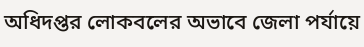অধিদপ্তর লোকবলের অভাবে জেলা পর্যায়ে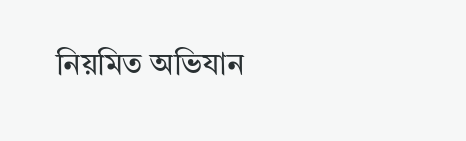নিয়মিত অভিযান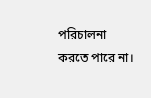পরিচালনা
করতে পারে না।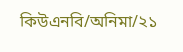কিউএনবি/অনিমা/২১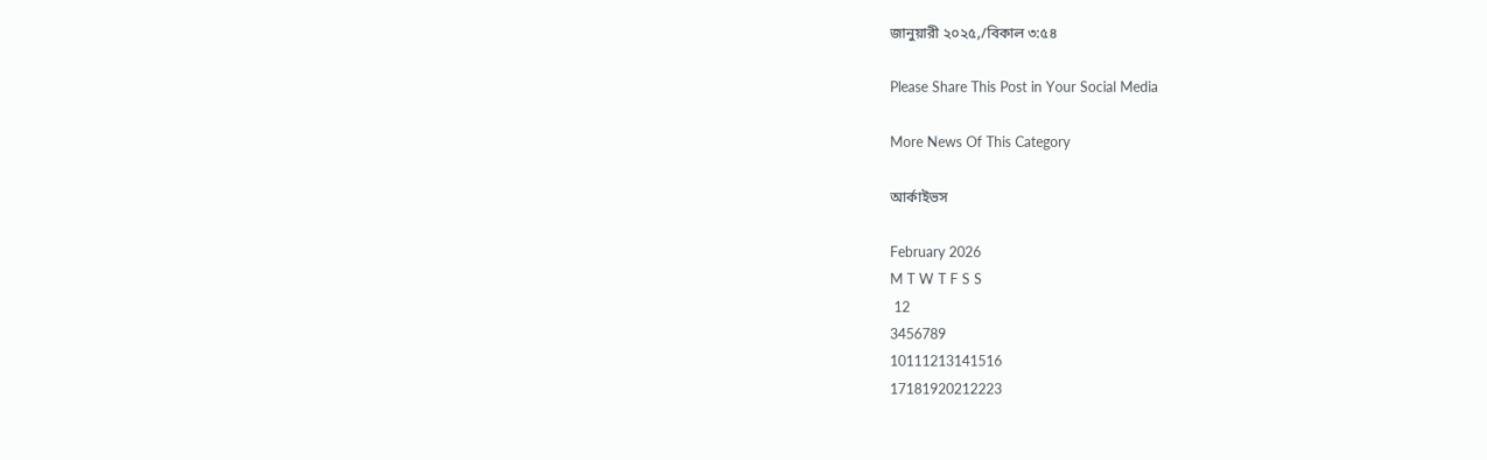জানুয়ারী ২০২৫,/বিকাল ৩:৫৪

Please Share This Post in Your Social Media

More News Of This Category

আর্কাইভস

February 2026
M T W T F S S
 12
3456789
10111213141516
17181920212223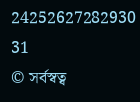24252627282930
31
© সর্বস্বত্ব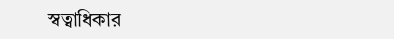স্বত্বাধিকার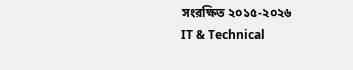সংরক্ষিত ২০১৫-২০২৬
IT & Technical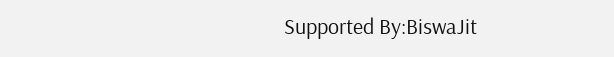Supported By:BiswaJit